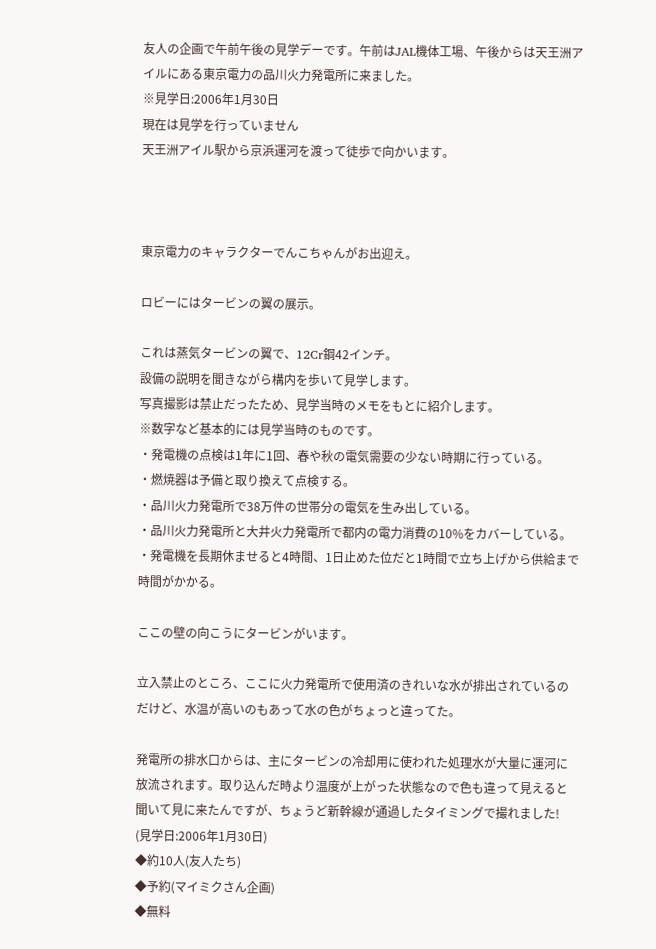友人の企画で午前午後の見学デーです。午前はJAL機体工場、午後からは天王洲アイルにある東京電力の品川火力発電所に来ました。
※見学日:2006年1月30日
現在は見学を行っていません
天王洲アイル駅から京浜運河を渡って徒歩で向かいます。



東京電力のキャラクターでんこちゃんがお出迎え。

ロビーにはタービンの翼の展示。

これは蒸気タービンの翼で、12Cr鋼42インチ。
設備の説明を聞きながら構内を歩いて見学します。
写真撮影は禁止だったため、見学当時のメモをもとに紹介します。
※数字など基本的には見学当時のものです。
・発電機の点検は1年に1回、春や秋の電気需要の少ない時期に行っている。
・燃焼器は予備と取り換えて点検する。
・品川火力発電所で38万件の世帯分の電気を生み出している。
・品川火力発電所と大井火力発電所で都内の電力消費の10%をカバーしている。
・発電機を長期休ませると4時間、1日止めた位だと1時間で立ち上げから供給まで時間がかかる。

ここの壁の向こうにタービンがいます。

立入禁止のところ、ここに火力発電所で使用済のきれいな水が排出されているのだけど、水温が高いのもあって水の色がちょっと違ってた。

発電所の排水口からは、主にタービンの冷却用に使われた処理水が大量に運河に放流されます。取り込んだ時より温度が上がった状態なので色も違って見えると聞いて見に来たんですが、ちょうど新幹線が通過したタイミングで撮れました!
(見学日:2006年1月30日)
◆約10人(友人たち)
◆予約(マイミクさん企画)
◆無料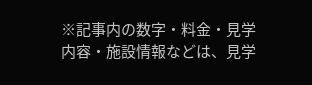※記事内の数字・料金・見学内容・施設情報などは、見学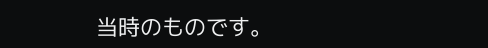当時のものです。